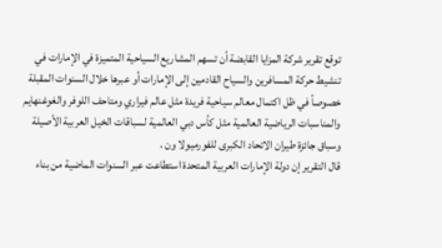توقع تقرير شركة المزايا القابضة أن تسهم المشاريع السياحية المتميزة في الإمارات في تنشيط حركة المسافرين والسياح القادمين إلى الإمارات أو عبرها خلال السنوات المقبلة خصوصاً في ظل اكتمال معالم سياحية فريدة مثل عالم فيراري ومتاحف اللوفر والغوغنهايم والمناسبات الرياضية العالمية مثل كأس دبي العالمية لسباقات الخيل العربية الأصيلة وسباق جائزة طيران الاتحاد الكبرى للفورميولا ون .
قال التقرير إن دولة الإمارات العربية المتحدة استطاعت عبر السنوات الماضية من بناء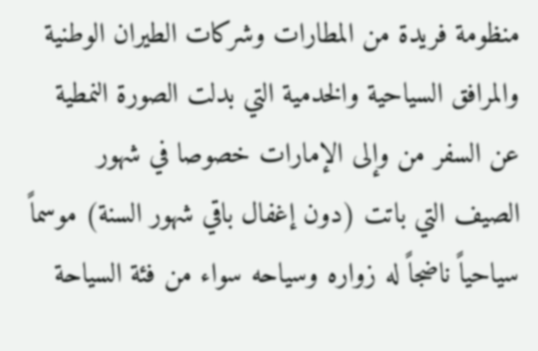منظومة فريدة من المطارات وشركات الطيران الوطنية والمرافق السياحية والخدمية التي بدلت الصورة النمطية عن السفر من وإلى الإمارات خصوصا في شهور الصيف التي باتت (دون إغفال باقي شهور السنة) موسماً سياحياً ناضجاً له زواره وسياحه سواء من فئة السياحة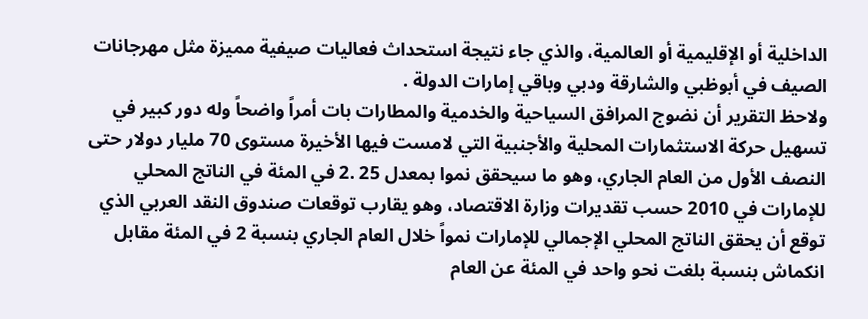الداخلية أو الإقليمية أو العالمية، والذي جاء نتيجة استحداث فعاليات صيفية مميزة مثل مهرجانات الصيف في أبوظبي والشارقة ودبي وباقي إمارات الدولة .
ولاحظ التقرير أن نضوج المرافق السياحية والخدمية والمطارات بات أمراً واضحاً وله دور كبير في تسهيل حركة الاستثمارات المحلية والأجنبية التي لامست فيها الأخيرة مستوى 70 مليار دولار حتى النصف الأول من العام الجاري، وهو ما سيحقق نموا بمعدل 25 .2 في المئة في الناتج المحلي للإمارات في 2010 حسب تقديرات وزارة الاقتصاد، وهو يقارب توقعات صندوق النقد العربي الذي توقع أن يحقق الناتج المحلي الإجمالي للإمارات نمواً خلال العام الجاري بنسبة 2 في المئة مقابل انكماش بنسبة بلغت نحو واحد في المئة عن العام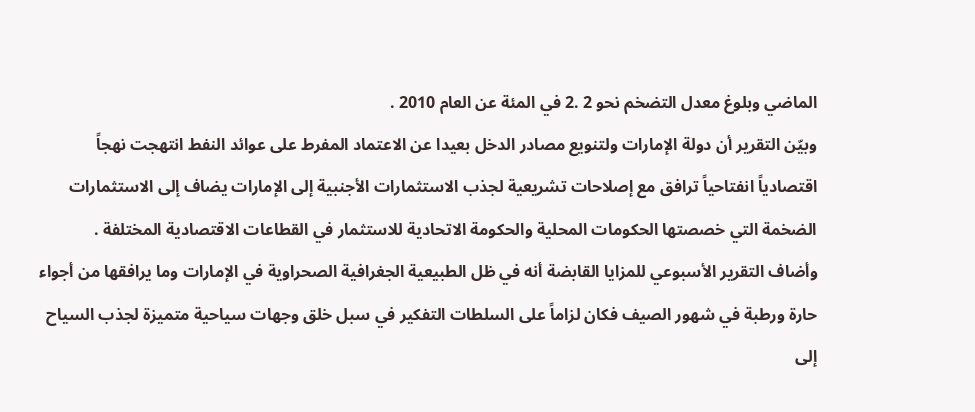الماضي وبلوغ معدل التضخم نحو 2 .2 في المئة عن العام 2010 .
وبيّن التقرير أن دولة الإمارات ولتنويع مصادر الدخل بعيدا عن الاعتماد المفرط على عوائد النفط انتهجت نهجاً اقتصادياً انفتاحياً ترافق مع إصلاحات تشريعية لجذب الاستثمارات الأجنبية إلى الإمارات يضاف إلى الاستثمارات الضخمة التي خصصتها الحكومات المحلية والحكومة الاتحادية للاستثمار في القطاعات الاقتصادية المختلفة .
وأضاف التقرير الأسبوعي للمزايا القابضة أنه في ظل الطبيعية الجغرافية الصحراوية في الإمارات وما يرافقها من أجواء حارة ورطبة في شهور الصيف فكان لزاماً على السلطات التفكير في سبل خلق وجهات سياحية متميزة لجذب السياح إلى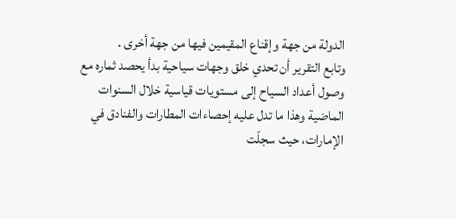الدولة من جهة وإقناع المقيمين فيها من جهة أخرى .
وتابع التقرير أن تحدي خلق وجهات سياحية بدأ يحصد ثماره مع وصول أعداد السياح إلى مستويات قياسية خلال السنوات الماضية وهذا ما تدل عليه إحصاءات المطارات والفنادق في الإمارات، حيث سجلّت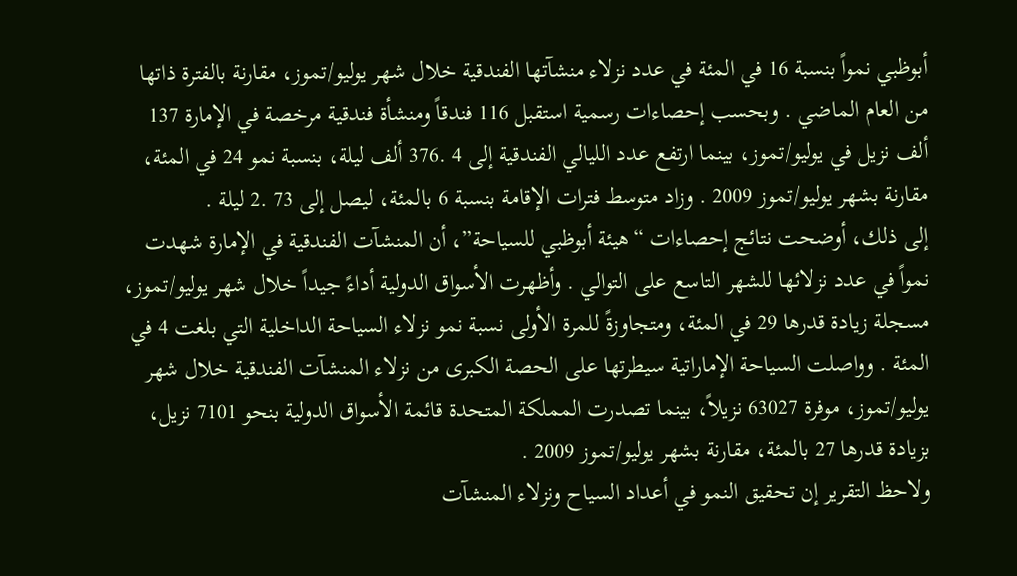أبوظبي نمواً بنسبة 16 في المئة في عدد نزلاء منشآتها الفندقية خلال شهر يوليو/تموز، مقارنة بالفترة ذاتها من العام الماضي . وبحسب إحصاءات رسمية استقبل 116 فندقاً ومنشأة فندقية مرخصة في الإمارة 137 ألف نزيل في يوليو/تموز، بينما ارتفع عدد الليالي الفندقية إلى 4 .376 ألف ليلة، بنسبة نمو 24 في المئة، مقارنة بشهر يوليو/تموز 2009 . وزاد متوسط فترات الإقامة بنسبة 6 بالمئة، ليصل إلى 73 .2 ليلة .
إلى ذلك، أوضحت نتائج إحصاءات “هيئة أبوظبي للسياحة”، أن المنشآت الفندقية في الإمارة شهدت نمواً في عدد نزلائها للشهر التاسع على التوالي . وأظهرت الأسواق الدولية أداءً جيداً خلال شهر يوليو/تموز، مسجلة زيادة قدرها 29 في المئة، ومتجاوزةً للمرة الأولى نسبة نمو نزلاء السياحة الداخلية التي بلغت 4 في المئة . وواصلت السياحة الإماراتية سيطرتها على الحصة الكبرى من نزلاء المنشآت الفندقية خلال شهر يوليو/تموز، موفرة 63027 نزيلاً، بينما تصدرت المملكة المتحدة قائمة الأسواق الدولية بنحو 7101 نزيل، بزيادة قدرها 27 بالمئة، مقارنة بشهر يوليو/تموز 2009 .
ولاحظ التقرير إن تحقيق النمو في أعداد السياح ونزلاء المنشآت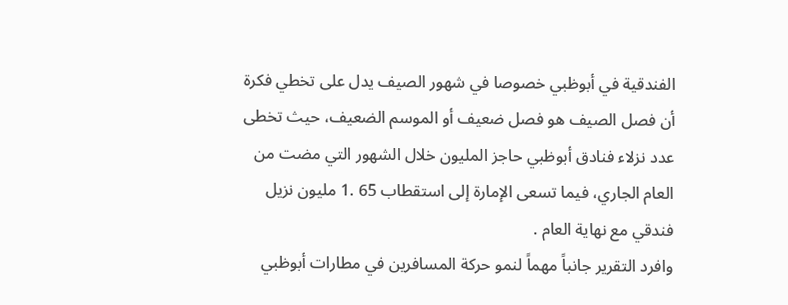الفندقية في أبوظبي خصوصا في شهور الصيف يدل على تخطي فكرة أن فصل الصيف هو فصل ضعيف أو الموسم الضعيف، حيث تخطى عدد نزلاء فنادق أبوظبي حاجز المليون خلال الشهور التي مضت من العام الجاري، فيما تسعى الإمارة إلى استقطاب 65 .1 مليون نزيل فندقي مع نهاية العام .
وافرد التقرير جانباً مهماً لنمو حركة المسافرين في مطارات أبوظبي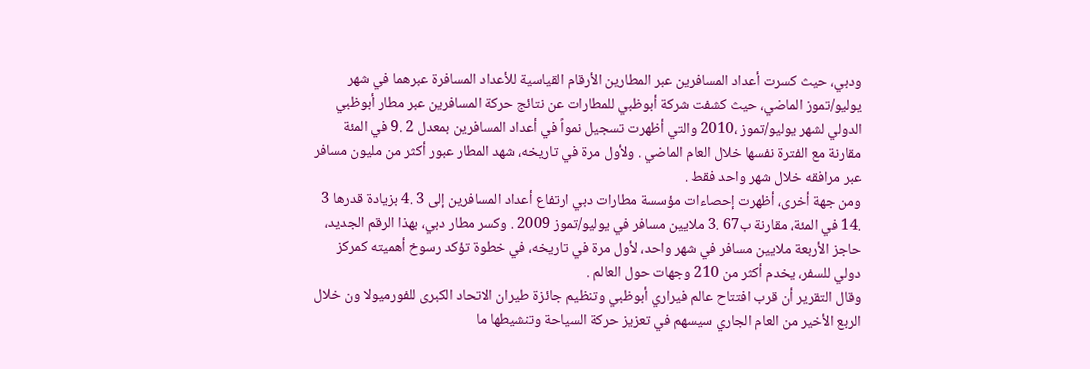ودبي، حيث كسرت أعداد المسافرين عبر المطارين الأرقام القياسية للأعداد المسافرة عبرهما في شهر يوليو/تموز الماضي، حيث كشفت شركة أبوظبي للمطارات عن نتائج حركة المسافرين عبر مطار أبوظبي الدولي لشهر يوليو/تموز ،2010 والتي أظهرت تسجيل نمواً في أعداد المسافرين بمعدل 2 .9 في المئة مقارنة مع الفترة نفسها خلال العام الماضي . ولأول مرة في تاريخه، شهد المطار عبور أكثر من مليون مسافر عبر مرافقه خلال شهر واحد فقط .
ومن جهة أخرى، أظهرت إحصاءات مؤسسة مطارات دبي ارتفاع أعداد المسافرين إلى 3 .4 بزيادة قدرها 3 .14 في المئة، مقارنة ب67 .3 ملايين مسافر في يوليو/تموز 2009 . وكسر مطار دبي، بهذا الرقم الجديد، حاجز الأربعة ملايين مسافر في شهر واحد، لأول مرة في تاريخه، في خطوة تؤكد رسوخ أهميته كمركز دولي للسفر، يخدم أكثر من 210 وجهات حول العالم .
وقال التقرير أن قرب افتتاح عالم فيراري أبوظبي وتنظيم جائزة طيران الاتحاد الكبرى للفورميولا ون خلال الربع الأخير من العام الجاري سيسهم في تعزيز حركة السياحة وتنشيطها ما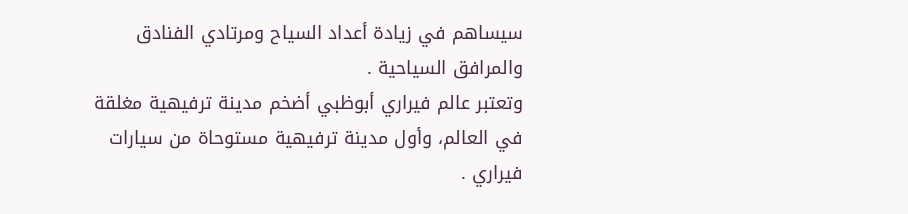سيساهم في زيادة أعداد السياح ومرتادي الفنادق والمرافق السياحية .
وتعتبر عالم فيراري أبوظبي أضخم مدينة ترفيهية مغلقة في العالم، وأول مدينة ترفيهية مستوحاة من سيارات فيراري .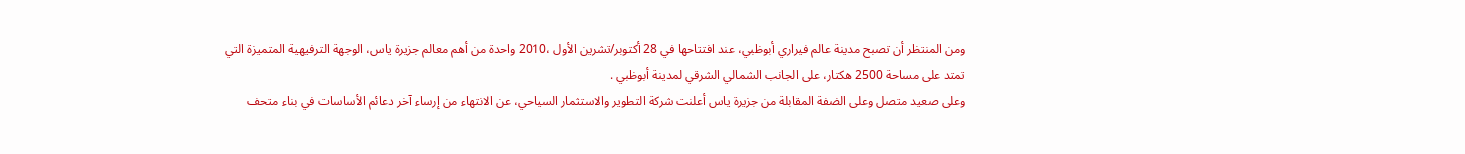ومن المنتظر أن تصبح مدينة عالم فيراري أبوظبي، عند افتتاحها في 28 أكتوبر/تشرين الأول ،2010 واحدة من أهم معالم جزيرة ياس، الوجهة الترفيهية المتميزة التي تمتد على مساحة 2500 هكتار، على الجانب الشمالي الشرقي لمدينة أبوظبي .
وعلى صعيد متصل وعلى الضفة المقابلة من جزيرة ياس أعلنت شركة التطوير والاستثمار السياحي، عن الانتهاء من إرساء آخر دعائم الأساسات في بناء متحف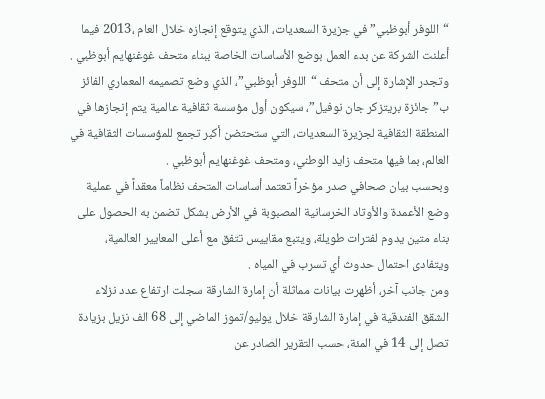“اللوفر أبوظبي” في جزيرة السعديات، الذي يتوقع إنجازه خلال العام ،2013 فيما أعلنت الشركة عن بدء العمل بوضع الأساسات الخاصة ببناء متحف غوغنهايم أبوظبي .
وتجدر الإشارة إلى أن متحف “اللوفر أبوظبي”، الذي وضع تصميمه المعماري الفائز ب”جائزة بريتزكر جان نوفيل”، سيكون أول مؤسسة ثقافية عالمية يتم إنجازها في المنطقة الثقافية لجزيرة السعديات، التي ستحتضن أكبر تجمع للمؤسسات الثقافية في العالم، بما فيها متحف زايد الوطني، ومتحف غوغنهايم أبوظبي .
وبحسب بيان صحافي صدر مؤخراً تعتمد أساسات المتحف نظاماً معقداً في عملية وضع الأعمدة والأوتاد الخرسانية المصبوبة في الأرض بشكل تضمن به الحصول على بناء متين يدوم لفترات طويلة، ويتبع مقاييس تتفق مع أعلى المعايير العالمية، ويتفادى احتمال حدوث أي تسرب في المياه .
ومن جانب آخر، أظهرت بيانات مماثلة أن إمارة الشارقة سجلت ارتفاع عدد نزلاء الشقق الفندقية في إمارة الشارقة خلال يوليو/تموز الماضي إلى 68 الف نزيل بزيادة تصل إلى 14 في المئة، حسب التقرير الصادر عن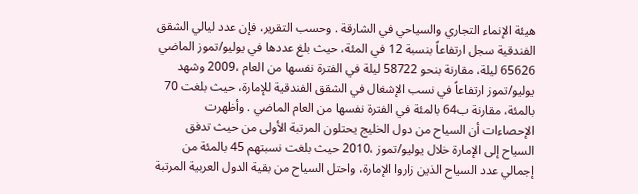هيئة الإنماء التجاري والسياحي في الشارقة . وحسب التقرير، فإن عدد ليالي الشقق الفندقية سجل ارتفاعاً بنسبة 12 في المئة، حيث بلغ عددها في يوليو/تموز الماضي 65626 ليلة، مقارنة بنحو 58722 ليلة في الفترة نفسها من العام ،2009 وشهد يوليو/تموز ارتفاعاً في نسب الإشغال في الشقق الفندقية للإمارة، حيث بلغت 70 بالمئة، مقارنة ب64 بالمئة في الفترة نفسها من العام الماضي . وأظهرت الإحصاءات أن السياح من دول الخليج يحتلون المرتبة الأولى من حيث تدفق السياح إلى الإمارة خلال يوليو/تموز ،2010 حيث بلغت نسبتهم 45 بالمئة من إجمالي عدد السياح الذين زاروا الإمارة، واحتل السياح من بقية الدول العربية المرتبة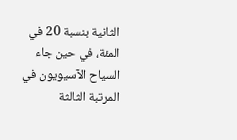الثانية بنسبة 20 في المئة، في حين جاء السياح الآسيويون في المرتبة الثالثة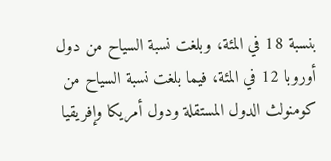بنسبة 18 في المئة، وبلغت نسبة السياح من دول أوروبا 12 في المئة، فيما بلغت نسبة السياح من كومنولث الدول المستقلة ودول أمريكا وإفريقيا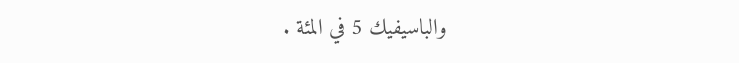والباسيفيك 5 في المئة .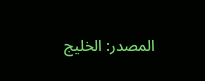المصدر: الخليج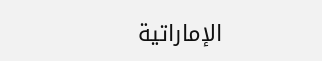الإماراتية